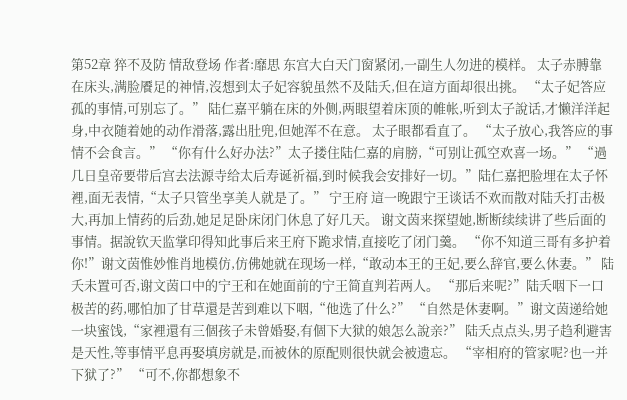第52章 猝不及防 情敌登场 作者:靡思 东宫大白天门窗紧闭,一副生人勿进的模样。 太子赤膊靠在床头,满脸餍足的神情,沒想到太子妃容貌虽然不及陆夭,但在這方面却很出挑。 “太子妃答应孤的事情,可别忘了。” 陆仁嘉平躺在床的外侧,两眼望着床顶的帷帐,听到太子說话,才懒洋洋起身,中衣随着她的动作滑落,露出肚兜,但她浑不在意。 太子眼都看直了。 “太子放心,我答应的事情不会食言。” “你有什么好办法?”太子搂住陆仁嘉的肩膀,“可别让孤空欢喜一场。” “過几日皇帝要带后宫去法源寺给太后寿诞祈福,到时候我会安排好一切。”陆仁嘉把脸埋在太子怀裡,面无表情,“太子只管坐享美人就是了。” 宁王府 這一晚跟宁王谈话不欢而散对陆夭打击极大,再加上情药的后劲,她足足卧床闭门休息了好几天。 谢文茵来探望她,断断续续讲了些后面的事情。据說钦天监掌印得知此事后来王府下跪求情,直接吃了闭门羹。 “你不知道三哥有多护着你!”谢文茵惟妙惟肖地模仿,仿佛她就在现场一样,“敢动本王的王妃,要么辞官,要么休妻。” 陆夭未置可否,谢文茵口中的宁王和在她面前的宁王简直判若两人。 “那后来呢?”陆夭咽下一口极苦的药,哪怕加了甘草還是苦到难以下咽,“他选了什么?” “自然是休妻啊。”谢文茵递给她一块蜜饯,“家裡還有三個孩子未曾婚娶,有個下大狱的娘怎么說亲?” 陆夭点点头,男子趋利避害是天性,等事情平息再娶填房就是,而被休的原配则很快就会被遗忘。 “宰相府的管家呢?也一并下狱了?” “可不,你都想象不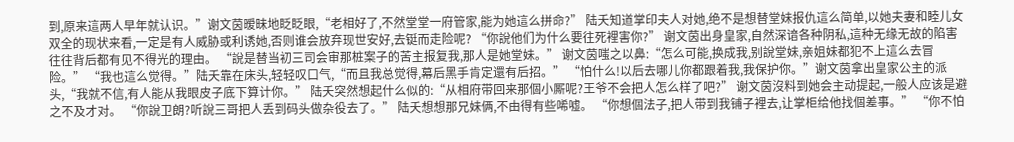到,原来這两人早年就认识。”谢文茵暧昧地眨眨眼,“老相好了,不然堂堂一府管家,能为她這么拼命?” 陆夭知道掌印夫人对她,绝不是想替堂妹报仇這么简单,以她夫妻和睦儿女双全的现状来看,一定是有人威胁或利诱她,否则谁会放弃现世安好,去铤而走险呢? “你說他们为什么要往死裡害你?” 谢文茵出身皇家,自然深谙各种阴私,這种无缘无故的陷害往往背后都有见不得光的理由。 “說是替当初三司会审那桩案子的苦主报复我,那人是她堂妹。” 谢文茵嗤之以鼻:“怎么可能,换成我,别說堂妹,亲姐妹都犯不上這么去冒险。” “我也這么觉得。”陆夭靠在床头,轻轻叹口气,“而且我总觉得,幕后黑手肯定還有后招。” “怕什么!以后去哪儿你都跟着我,我保护你。”谢文茵拿出皇家公主的派头,“我就不信,有人能从我眼皮子底下算计你。” 陆夭突然想起什么似的:“从相府带回来那個小厮呢?王爷不会把人怎么样了吧?” 谢文茵沒料到她会主动提起,一般人应该是避之不及才对。 “你說卫朗?听說三哥把人丢到码头做杂役去了。” 陆夭想想那兄妹俩,不由得有些唏嘘。 “你想個法子,把人带到我铺子裡去,让掌柜给他找個差事。” “你不怕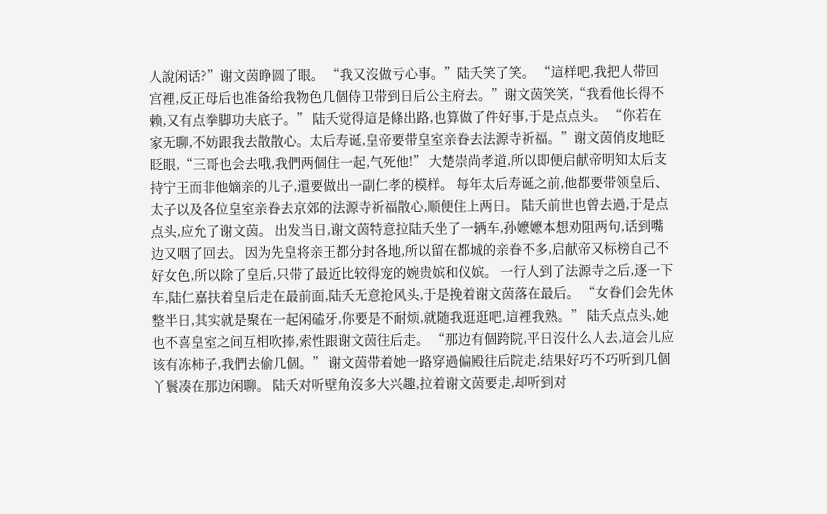人說闲话?”谢文茵睁圆了眼。 “我又沒做亏心事。”陆夭笑了笑。 “這样吧,我把人带回宫裡,反正母后也准备给我物色几個侍卫带到日后公主府去。”谢文茵笑笑,“我看他长得不赖,又有点拳脚功夫底子。” 陆夭觉得這是條出路,也算做了件好事,于是点点头。 “你若在家无聊,不妨跟我去散散心。太后寿诞,皇帝要带皇室亲眷去法源寺祈福。”谢文茵俏皮地眨眨眼,“三哥也会去哦,我們两個住一起,气死他!” 大楚崇尚孝道,所以即便启献帝明知太后支持宁王而非他嫡亲的儿子,還要做出一副仁孝的模样。 每年太后寿诞之前,他都要带领皇后、太子以及各位皇室亲眷去京郊的法源寺祈福散心,顺便住上两日。 陆夭前世也曾去過,于是点点头,应允了谢文茵。 出发当日,谢文茵特意拉陆夭坐了一辆车,孙嬷嬷本想劝阻两句,话到嘴边又咽了回去。 因为先皇将亲王都分封各地,所以留在都城的亲眷不多,启献帝又标榜自己不好女色,所以除了皇后,只带了最近比较得宠的婉贵嫔和仪嫔。 一行人到了法源寺之后,逐一下车,陆仁嘉扶着皇后走在最前面,陆夭无意抢风头,于是挽着谢文茵落在最后。 “女眷们会先休整半日,其实就是聚在一起闲磕牙,你要是不耐烦,就随我逛逛吧,這裡我熟。” 陆夭点点头,她也不喜皇室之间互相吹捧,索性跟谢文茵往后走。 “那边有個跨院,平日沒什么人去,這会儿应该有冻柿子,我們去偷几個。” 谢文茵带着她一路穿過偏殿往后院走,结果好巧不巧听到几個丫鬟凑在那边闲聊。 陆夭对听壁角沒多大兴趣,拉着谢文茵要走,却听到对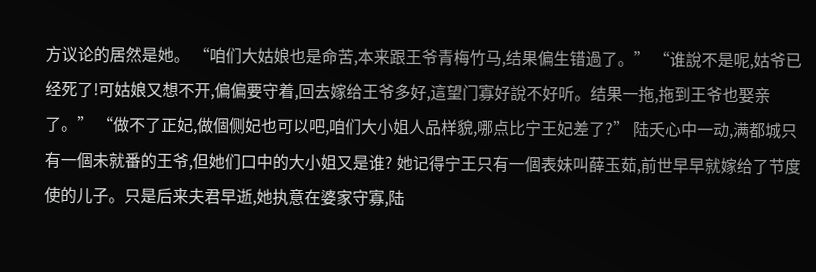方议论的居然是她。 “咱们大姑娘也是命苦,本来跟王爷青梅竹马,结果偏生错過了。” “谁說不是呢,姑爷已经死了!可姑娘又想不开,偏偏要守着,回去嫁给王爷多好,這望门寡好說不好听。结果一拖,拖到王爷也娶亲了。” “做不了正妃,做個侧妃也可以吧,咱们大小姐人品样貌,哪点比宁王妃差了?” 陆夭心中一动,满都城只有一個未就番的王爷,但她们口中的大小姐又是谁? 她记得宁王只有一個表妹叫薛玉茹,前世早早就嫁给了节度使的儿子。只是后来夫君早逝,她执意在婆家守寡,陆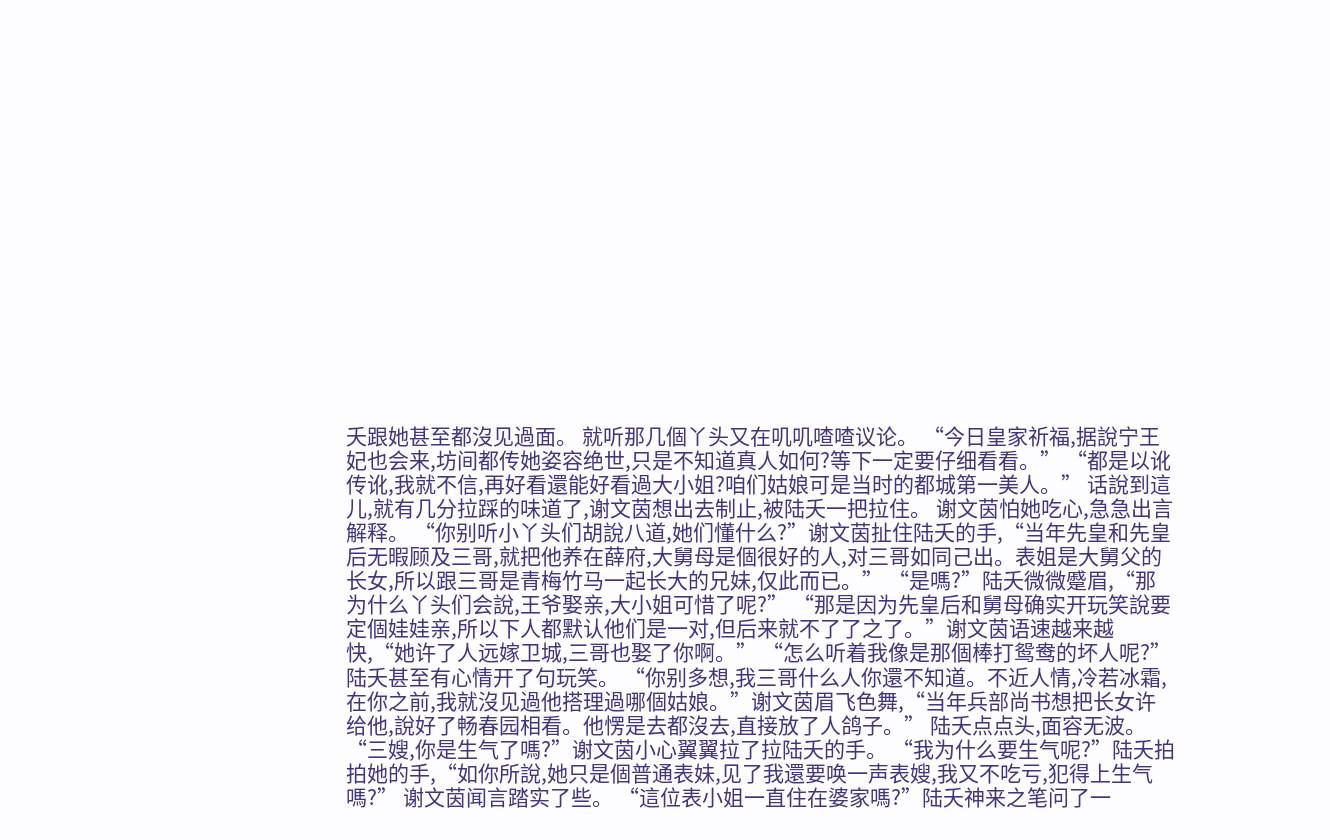夭跟她甚至都沒见過面。 就听那几個丫头又在叽叽喳喳议论。 “今日皇家祈福,据說宁王妃也会来,坊间都传她姿容绝世,只是不知道真人如何?等下一定要仔细看看。” “都是以讹传讹,我就不信,再好看還能好看過大小姐?咱们姑娘可是当时的都城第一美人。” 话說到這儿,就有几分拉踩的味道了,谢文茵想出去制止,被陆夭一把拉住。 谢文茵怕她吃心,急急出言解释。 “你别听小丫头们胡說八道,她们懂什么?”谢文茵扯住陆夭的手,“当年先皇和先皇后无暇顾及三哥,就把他养在薛府,大舅母是個很好的人,对三哥如同己出。表姐是大舅父的长女,所以跟三哥是青梅竹马一起长大的兄妹,仅此而已。” “是嗎?”陆夭微微蹙眉,“那为什么丫头们会說,王爷娶亲,大小姐可惜了呢?” “那是因为先皇后和舅母确实开玩笑說要定個娃娃亲,所以下人都默认他们是一对,但后来就不了了之了。”谢文茵语速越来越快,“她许了人远嫁卫城,三哥也娶了你啊。” “怎么听着我像是那個棒打鸳鸯的坏人呢?”陆夭甚至有心情开了句玩笑。 “你别多想,我三哥什么人你還不知道。不近人情,冷若冰霜,在你之前,我就沒见過他搭理過哪個姑娘。”谢文茵眉飞色舞,“当年兵部尚书想把长女许给他,說好了畅春园相看。他愣是去都沒去,直接放了人鸽子。” 陆夭点点头,面容无波。 “三嫂,你是生气了嗎?”谢文茵小心翼翼拉了拉陆夭的手。 “我为什么要生气呢?”陆夭拍拍她的手,“如你所說,她只是個普通表妹,见了我還要唤一声表嫂,我又不吃亏,犯得上生气嗎?” 谢文茵闻言踏实了些。 “這位表小姐一直住在婆家嗎?”陆夭神来之笔问了一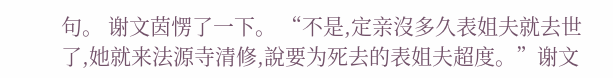句。 谢文茵愣了一下。 “不是,定亲沒多久表姐夫就去世了,她就来法源寺清修,說要为死去的表姐夫超度。”谢文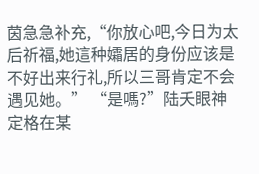茵急急补充,“你放心吧,今日为太后祈福,她這种孀居的身份应该是不好出来行礼,所以三哥肯定不会遇见她。” “是嗎?”陆夭眼神定格在某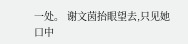一处。 谢文茵抬眼望去,只见她口中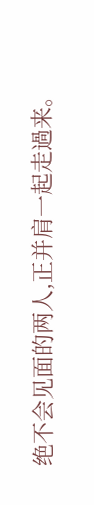绝不会见面的两人,正并肩一起走過来。